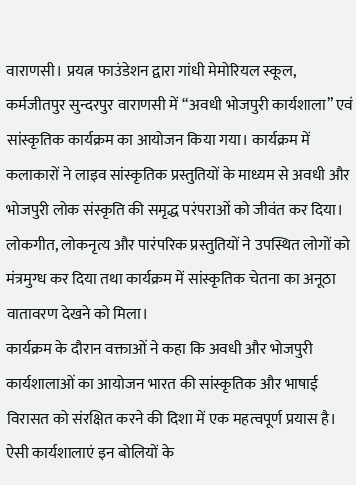वाराणसी। प्रयत्न फाउंडेशन द्वारा गांधी मेमोरियल स्कूल, कर्मजीतपुर सुन्दरपुर वाराणसी में “अवधी भोजपुरी कार्यशाला” एवं सांस्कृतिक कार्यक्रम का आयोजन किया गया। कार्यक्रम में कलाकारों ने लाइव सांस्कृतिक प्रस्तुतियों के माध्यम से अवधी और भोजपुरी लोक संस्कृति की समृद्ध परंपराओं को जीवंत कर दिया। लोकगीत, लोकनृत्य और पारंपरिक प्रस्तुतियों ने उपस्थित लोगों को मंत्रमुग्ध कर दिया तथा कार्यक्रम में सांस्कृतिक चेतना का अनूठा वातावरण देखने को मिला।
कार्यक्रम के दौरान वक्ताओं ने कहा कि अवधी और भोजपुरी कार्यशालाओं का आयोजन भारत की सांस्कृतिक और भाषाई विरासत को संरक्षित करने की दिशा में एक महत्वपूर्ण प्रयास है। ऐसी कार्यशालाएं इन बोलियों के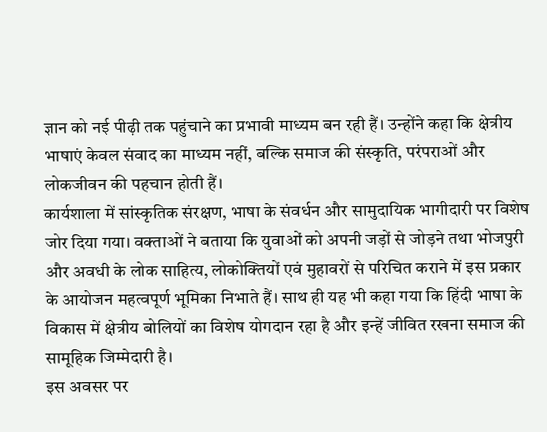ज्ञान को नई पीढ़ी तक पहुंचाने का प्रभावी माध्यम बन रही हैं। उन्होंने कहा कि क्षेत्रीय भाषाएं केवल संवाद का माध्यम नहीं, बल्कि समाज की संस्कृति, परंपराओं और लोकजीवन की पहचान होती हैं।
कार्यशाला में सांस्कृतिक संरक्षण, भाषा के संवर्धन और सामुदायिक भागीदारी पर विशेष जोर दिया गया। वक्ताओं ने बताया कि युवाओं को अपनी जड़ों से जोड़ने तथा भोजपुरी और अवधी के लोक साहित्य, लोकोक्तियों एवं मुहावरों से परिचित कराने में इस प्रकार के आयोजन महत्वपूर्ण भूमिका निभाते हैं। साथ ही यह भी कहा गया कि हिंदी भाषा के विकास में क्षेत्रीय बोलियों का विशेष योगदान रहा है और इन्हें जीवित रखना समाज की सामूहिक जिम्मेदारी है।
इस अवसर पर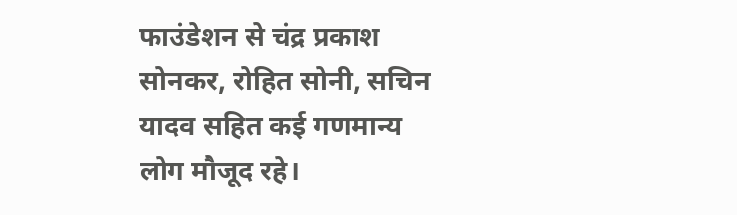फाउंडेशन से चंद्र प्रकाश सोनकर, रोहित सोनी, सचिन यादव सहित कई गणमान्य लोग मौजूद रहे।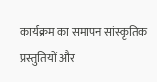कार्यक्रम का समापन सांस्कृतिक प्रस्तुतियों और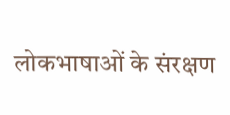लोकभाषाओं के संरक्षण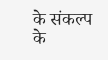के संकल्प के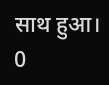साथ हुआ।
0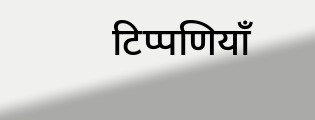टिप्पणियाँ